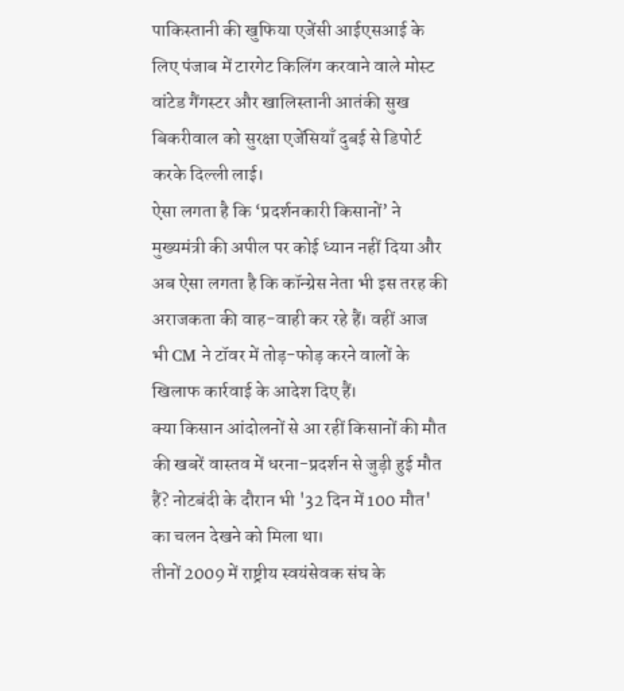पाकिस्तानी की खुफिया एजेंसी आईएसआई के लिए पंजाब में टारगेट किलिंग करवाने वाले मोस्ट वांटेड गैंगस्टर और खालिस्तानी आतंकी सुख बिकरीवाल को सुरक्षा एजेंसियाँ दुबई से डिपोर्ट करके दिल्ली लाई।
ऐसा लगता है कि ‘प्रदर्शनकारी किसानों’ ने मुख्यमंत्री की अपील पर कोई ध्यान नहीं दिया और अब ऐसा लगता है कि कॉन्ग्रेस नेता भी इस तरह की अराजकता की वाह-वाही कर रहे हैं। वहीं आज भी CM ने टॉवर में तोड़-फोड़ करने वालों के खिलाफ कार्रवाई के आदेश दिए हैं।
क्या किसान आंदोलनों से आ रहीं किसानों की मौत की खबरें वास्तव में धरना-प्रदर्शन से जुड़ी हुई मौत हैं? नोटबंदी के दौरान भी '32 दिन में 100 मौत' का चलन देखने को मिला था।
तीनों 2009 में राष्ट्रीय स्वयंसेवक संघ के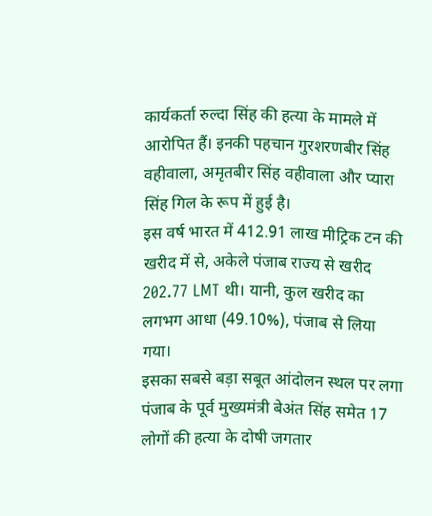कार्यकर्ता रुल्दा सिंह की हत्या के मामले में आरोपित हैं। इनकी पहचान गुरशरणबीर सिंह वहीवाला, अमृतबीर सिंह वहीवाला और प्यारा सिंह गिल के रूप में हुई है।
इस वर्ष भारत में 412.91 लाख मीट्रिक टन की खरीद में से, अकेले पंजाब राज्य से खरीद 202.77 LMT थी। यानी, कुल खरीद का लगभग आधा (49.10%), पंजाब से लिया गया।
इसका सबसे बड़ा सबूत आंदोलन स्थल पर लगा पंजाब के पूर्व मुख्यमंत्री बेअंत सिंह समेत 17 लोगों की हत्या के दोषी जगतार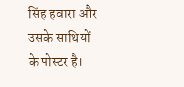सिंह हवारा और उसके साथियों के पोस्टर है।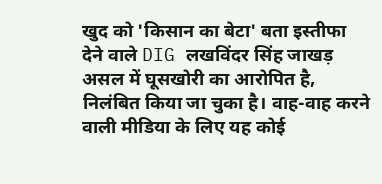खुद को 'किसान का बेटा' बता इस्तीफा देने वाले DIG लखविंदर सिंह जाखड़ असल में घूसखोरी का आरोपित है, निलंबित किया जा चुका है। वाह-वाह करने वाली मीडिया के लिए यह कोई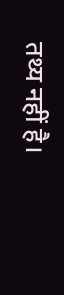तथ्य नहीं है।